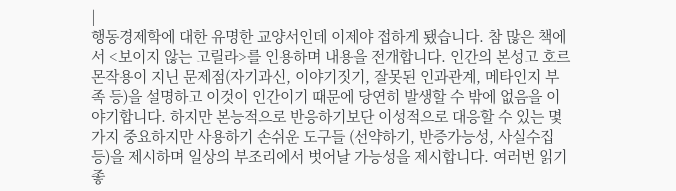|
행동경제학에 대한 유명한 교양서인데 이제야 접하게 됐습니다. 참 많은 책에서 <보이지 않는 고릴라>를 인용하며 내용을 전개합니다. 인간의 본성고 호르몬작용이 지닌 문제점(자기과신, 이야기짓기, 잘못된 인과관계, 메타인지 부족 등)을 설명하고 이것이 인간이기 때문에 당연히 발생할 수 밖에 없음을 이야기합니다. 하지만 본능적으로 반응하기보단 이성적으로 대응할 수 있는 몇가지 중요하지만 사용하기 손쉬운 도구들 (선약하기, 반증가능성, 사실수집 등)을 제시하며 일상의 부조리에서 벗어날 가능성을 제시합니다. 여러번 읽기 좋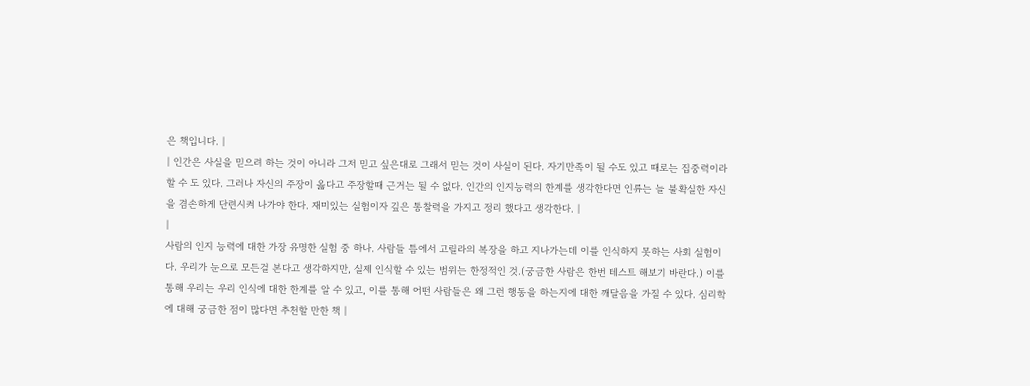은 책입니다. |
| 인간은 사실을 믿으려 하는 것이 아니라 그저 믿고 싶은대로 그래서 믿는 것이 사실이 된다. 자기만족이 될 수도 있고 때로는 집중력이라 할 수 도 있다. 그러나 자신의 주장이 옳다고 주장할때 근거는 될 수 없다. 인간의 인지능력의 한계를 생각한다면 인류는 늘 불확실한 자신을 겸손하게 단련시켜 나가야 한다. 재미있는 실험이자 깊은 통찰력을 가지고 정리 했다고 생각한다. |
|
사람의 인지 능력에 대한 가장 유명한 실험 중 하나. 사람들 틈에서 고릴라의 복장을 하고 지나가는데 이를 인식하지 못하는 사회 실험이다. 우리가 눈으로 모든걸 본다고 생각하지만, 실제 인식할 수 있는 범위는 한정적인 것.(궁금한 사람은 한번 테스트 해보기 바란다.) 이를 통해 우리는 우리 인식에 대한 한계를 알 수 있고, 이를 통해 어떤 사람들은 왜 그런 행동을 하는지에 대한 깨달음을 가질 수 있다. 심리학에 대해 궁금한 점이 많다면 추천할 만한 책 |